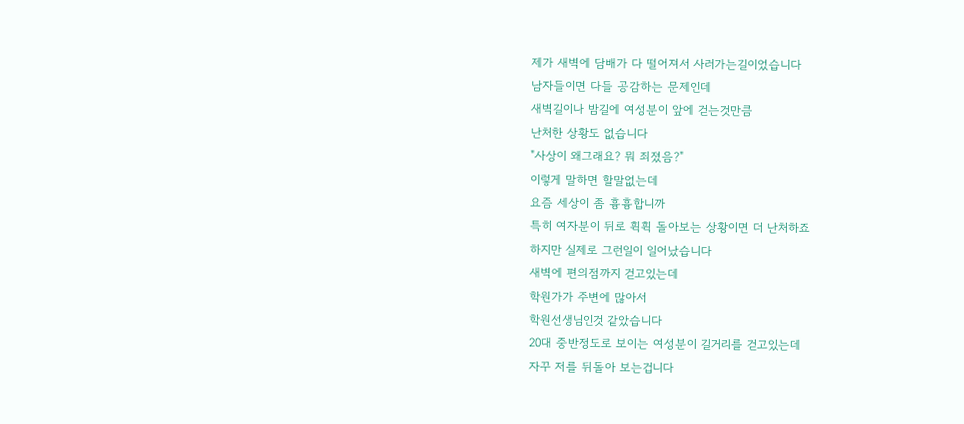제가 새벽에 담배가 다 떨어져서 사러가는길이었습니다
남자들이면 다들 공감하는 문제인데
새벽길이나 밤길에 여성분이 앞에 걷는것만큼
난처한 상황도 없습니다
"사상이 왜그래요? 뭐 죄졌음?"
이렇게 말하면 할말없는데
요즘 세상이 좀 흉흉합니까
특히 여자분이 뒤로 휙휙 돌아보는 상황이면 더 난처하죠
하지만 실제로 그런일이 일어났습니다
새벽에 편의점까지 걷고있는데
학원가가 주변에 많아서
학원선생님인것 같았습니다
20대 중반정도로 보이는 여성분이 길거리를 걷고있는데
자꾸 저를 뒤돌아 보는겁니다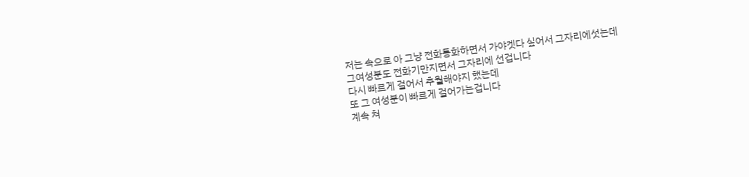저는 속으로 아 그냥 전화통화하면서 가야겟다 싶어서 그자리에섯는데
그여성분도 전화기만지면서 그자리에 선겁니다
다시 빠르게 걸어서 추월해야지 했는데
또 그 여성분이 빠르게 걸어가는겁니다
계속 쳐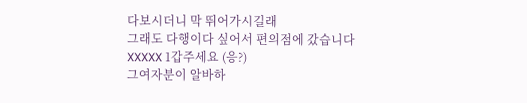다보시더니 막 뛰어가시길래
그래도 다행이다 싶어서 편의점에 갔습니다
XXXXX 1갑주세요 (응?)
그여자분이 알바하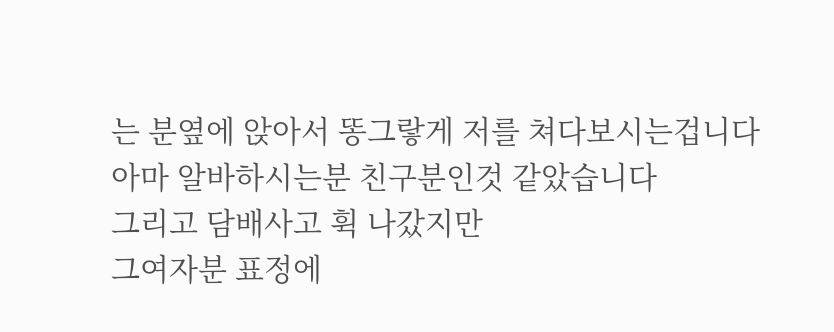는 분옆에 앉아서 똥그랗게 저를 쳐다보시는겁니다
아마 알바하시는분 친구분인것 같았습니다
그리고 담배사고 휙 나갔지만
그여자분 표정에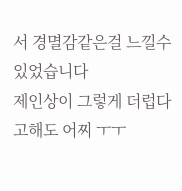서 경멸감같은걸 느낄수있었습니다
제인상이 그렇게 더럽다고해도 어찌 ㅜㅜ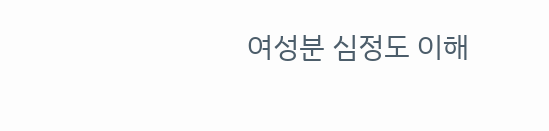여성분 심정도 이해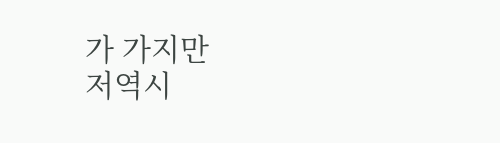가 가지만
저역시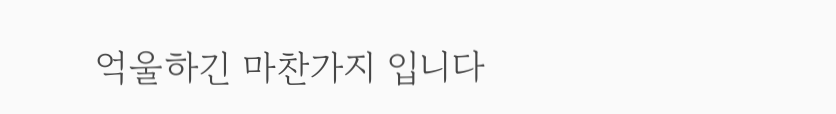억울하긴 마찬가지 입니다